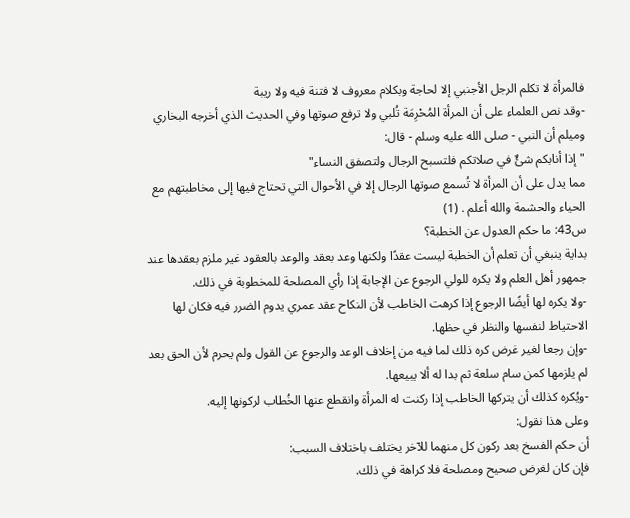فالمرأة لا تكلم الرجل الأجنبي إلا لحاجة وبكلام معروف لا فتنة فيه ولا ريبة
-وقد نص العلماء على أن المرأة المُحْرِمَة تُلبي ولا ترفع صوتها وفي الحديث الذي أخرجه البخاري وميلم أن النبي - صلى الله عليه وسلم - قال:
"إذا أنابكم شئٌ في صلاتكم فلتسبح الرجال ولتصفق النساء"
مما يدل على أن المرأة لا تُسمع صوتها الرجال إلا في الأحوال التي تحتاج فيها إلى مخاطبتهم مع الحياء والحشمة والله أعلم . (1)
س43: ما حكم العدول عن الخطبة؟
بداية ينبغي أن تعلم أن الخطبة ليست عقدًا ولكنها وعد بعقد والوعد بالعقود غير ملزم بعقدها عند جمهور أهل العلم ولا يكره للولي الرجوع عن الإجابة إذا رأي المصلحة للمخطوبة في ذلك.
-ولا يكره لها أيضًا الرجوع إذا كرهت الخاطب لأن النكاح عقد عمري يدوم الضرر فيه فكان لها الاحتياط لنفسها والنظر في حظها.
-وإن رجعا لغير غرض كره ذلك لما فيه من إخلاف الوعد والرجوع عن القول ولم يحرم لأن الحق بعد لم يلزمها كمن سام سلعة ثم بدا له ألا يبيعها.
-ويُكره كذلك أن يتركها الخاطب إذا ركنت له المرأة وانقطع عنها الخُطاب لركونها إليه.
وعلى هذا نقول:
أن حكم الفسخ بعد ركون كل منهما للآخر يختلف باختلاف السبب:
فإن كان لغرض صحيح ومصلحة فلا كراهة في ذلك.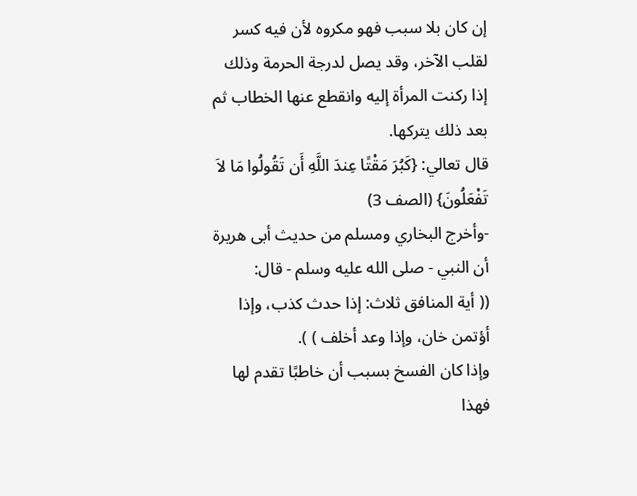إن كان بلا سبب فهو مكروه لأن فيه كسر لقلب الآخر، وقد يصل لدرجة الحرمة وذلك إذا ركنت المرأة إليه وانقطع عنها الخطاب ثم بعد ذلك يتركها.
قال تعالي: {كَبُرَ مَقْتًا عِندَ اللَّهِ أَن تَقُولُوا مَا لاَ تَفْعَلُونَ} (الصف 3)
-وأخرج البخاري ومسلم من حديث أبى هريرة أن النبي - صلى الله عليه وسلم - قال:
(( أية المنافق ثلاث: إذا حدث كذب، وإذا أؤتمن خان، وإذا وعد أخلف ) ).
وإذا كان الفسخ بسبب أن خاطبًا تقدم لها فهذا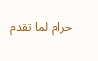حرام لما تقدم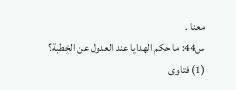معنا .
س44: ما حكم الهدايا عند العدول عن الخِطبة؟
(1) فتاوى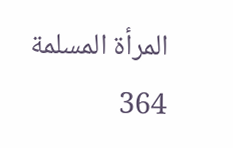المرأة المسلمة 364